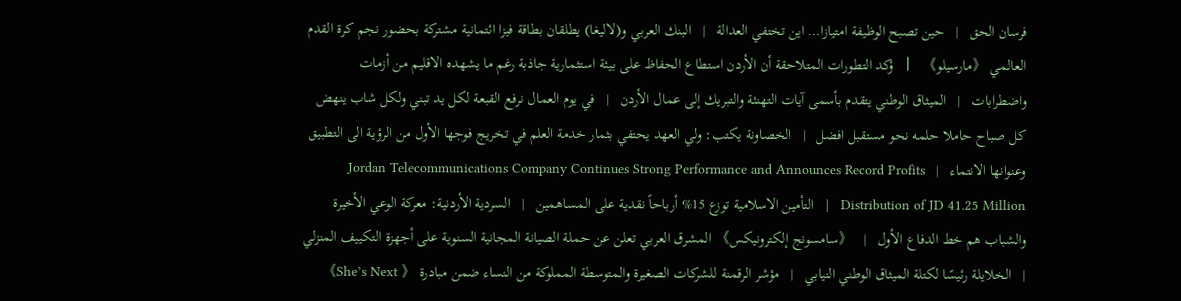فرسان الحق   |   حين تصبح الوظيفة امتيازا… اين تختفي العدالة   |   البنك العربي و(لاليغا) يطلقان بطاقة فيزا ائتمانية مشتركة بحضور نجم كرة القدم العالمي 《مارسيلو》   |   ؤكد التطورات المتلاحقة أن الأردن استطاع الحفاظ على بيئة استثمارية جاذبة رغم ما يشهده الاقليم من أزمات واضطرابات   |   الميثاق الوطني يتقدم بأسمى آيات التهنئة والتبريك إلى عمال الأردن   |   في يوم العمال نرفع القبعة لكل يد تبني ولكل شاب ينهض كل صباح حاملا حلمه نحو مستقبل افضل   |   الخصاونة يكتب: ولي العهد يحتفي بثمار خدمة العلم في تخريج فوجها الأول من الرؤية الى التطبيق وعنوانها الانتماء   |   Jordan Telecommunications Company Continues Strong Performance and Announces Record Profits Distribution of JD 41.25 Million   |   التأمين الاسلامية توزع 15% أرباحاً نقدية على المساهمين   |   السردية الأردنية: معركة الوعي الأخيرة والشباب هم خط الدفاع الأول   |   《سامسونج إلكترونيكس》 المشرق العربي تعلن عن حملة الصيانة المجانية السنوية على أجهزة التكييف المنزلي   |   الخلايلة رئيسًا لكتلة الميثاق الوطني النيابي   |   مؤشر الرقمنة للشركات الصغيرة والمتوسطة المملوكة من النساء ضمن مبادرة 《 She’s Next》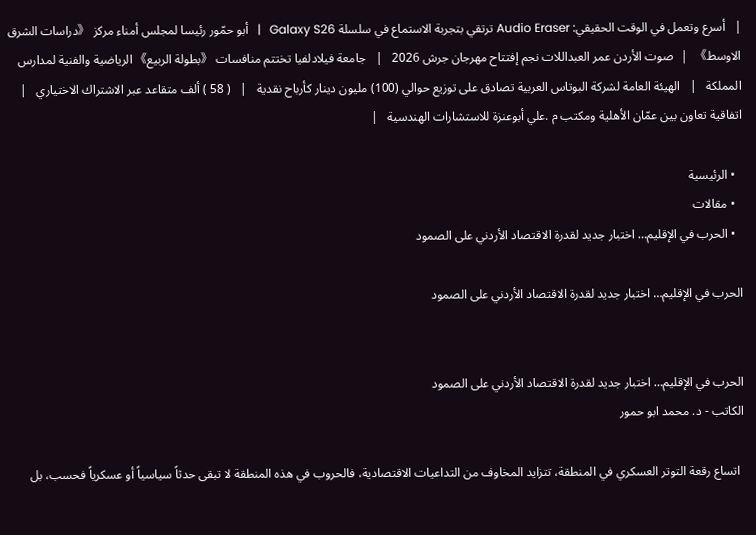|   أسرع وتعمل في الوقت الحقيقي: Audio Eraser ترتقي بتجربة الاستماع في سلسلة Galaxy S26   |   أبو حمّور رئيسا لمجلس أمناء مركز 《دراسات الشرق الاوسط》   |   صوت الأردن عمر العبداللات نجم إفتتاح مهرجان جرش 2026   |   جامعة فيلادلفيا تختتم منافسات 《بطولة الربيع》 الرياضية والفنية لمدارس المملكة   |   الهيئة العامة لشركة البوتاس العربية تصادق على توزيع حوالي (100) مليون دينار كأرباح نقدية   |   ( 58 ) ألف متقاعد عبر الاشتراك الاختياري   |   اتفاقية تعاون بين عمّان الأهلية ومكتب م .علي أبوعنزة للاستشارات الهندسية   |

  • الرئيسية
  • مقالات
  • الحرب في الإقليم… اختبار جديد لقدرة الاقتصاد الأردني على الصمود

الحرب في الإقليم… اختبار جديد لقدرة الاقتصاد الأردني على الصمود


الحرب في الإقليم… اختبار جديد لقدرة الاقتصاد الأردني على الصمود
الكاتب - د. محمد ابو حمور

 اتساع رقعة التوتر العسكري في المنطقة، تتزايد المخاوف من التداعيات الاقتصادية، فالحروب في هذه المنطقة لا تبقى حدثاً سياسياً أو عسكرياً فحسب، بل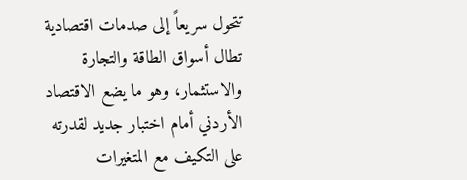تتحول سريعاً إلى صدمات اقتصادية تطال أسواق الطاقة والتجارة والاستثمار، وهو ما يضع الاقتصاد الأردني أمام اختبار جديد لقدرته على التكيف مع المتغيرات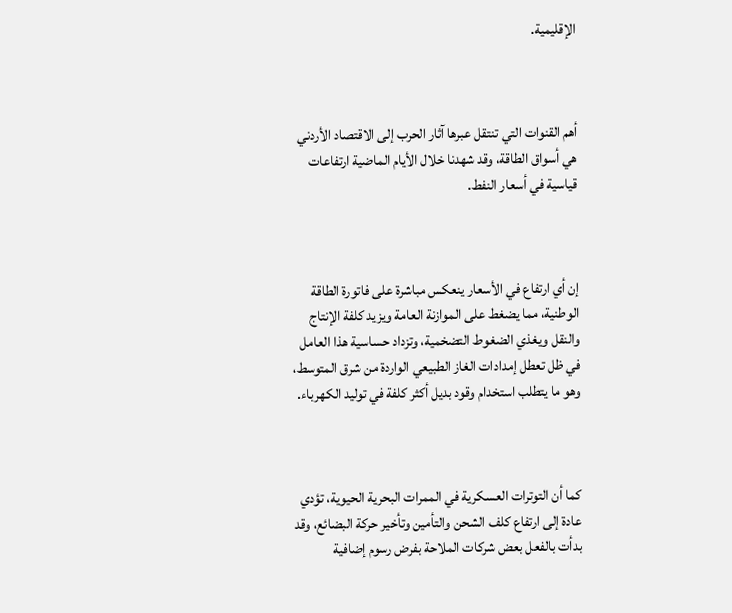الإقليمية.



أهم القنوات التي تنتقل عبرها آثار الحرب إلى الاقتصاد الأردني هي أسواق الطاقة، وقد شهدنا خلال الأيام الماضية ارتفاعات قياسية في أسعار النفط.



إن أي ارتفاع في الأسعار ينعكس مباشرة على فاتورة الطاقة الوطنية، مما يضغط على الموازنة العامة ويزيد كلفة الإنتاج والنقل ويغذي الضغوط التضخمية، وتزداد حساسية هذا العامل في ظل تعطل إمدادات الغاز الطبيعي الواردة من شرق المتوسط، وهو ما يتطلب استخدام وقود بديل أكثر كلفة في توليد الكهرباء.



كما أن التوترات العسكرية في الممرات البحرية الحيوية، تؤدي عادة إلى ارتفاع كلف الشحن والتأمين وتأخير حركة البضائع، وقد بدأت بالفعل بعض شركات الملاحة بفرض رسوم إضافية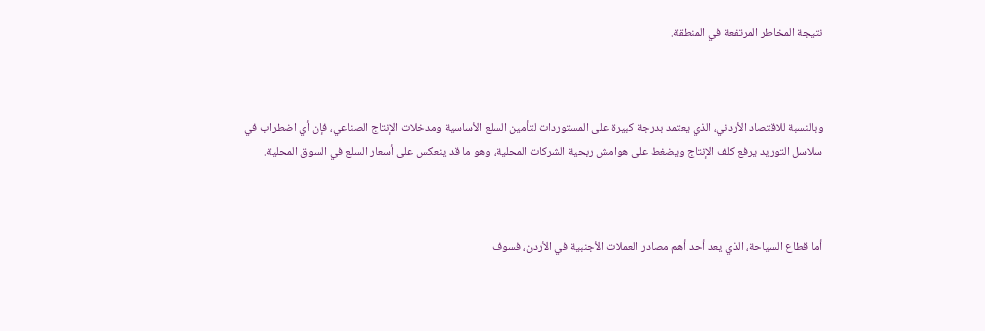نتيجة المخاطر المرتفعة في المنطقة.



وبالنسبة للاقتصاد الأردني، الذي يعتمد بدرجة كبيرة على المستوردات لتأمين السلع الأساسية ومدخلات الإنتاج الصناعي، فإن أي اضطراب في سلاسل التوريد يرفع كلف الإنتاج ويضغط على هوامش ربحية الشركات المحلية، وهو ما قد ينعكس على أسعار السلع في السوق المحلية.



أما قطاع السياحة، الذي يعد أحد أهم مصادر العملات الأجنبية في الأردن، فسوف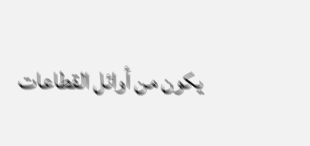يكون من أوائل القطاعات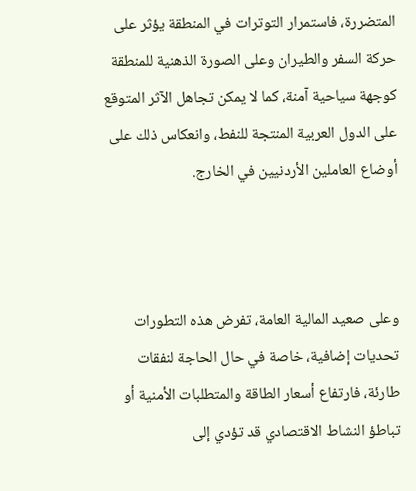المتضررة، فاستمرار التوترات في المنطقة يؤثر على حركة السفر والطيران وعلى الصورة الذهنية للمنطقة كوجهة سياحية آمنة، كما لا يمكن تجاهل الآثر المتوقع على الدول العربية المنتجة للنفط، وانعكاس ذلك على أوضاع العاملين الأردنيين في الخارج.



وعلى صعيد المالية العامة، تفرض هذه التطورات تحديات إضافية، خاصة في حال الحاجة لنفقات طارئة، فارتفاع أسعار الطاقة والمتطلبات الأمنية أو تباطؤ النشاط الاقتصادي قد تؤدي إلى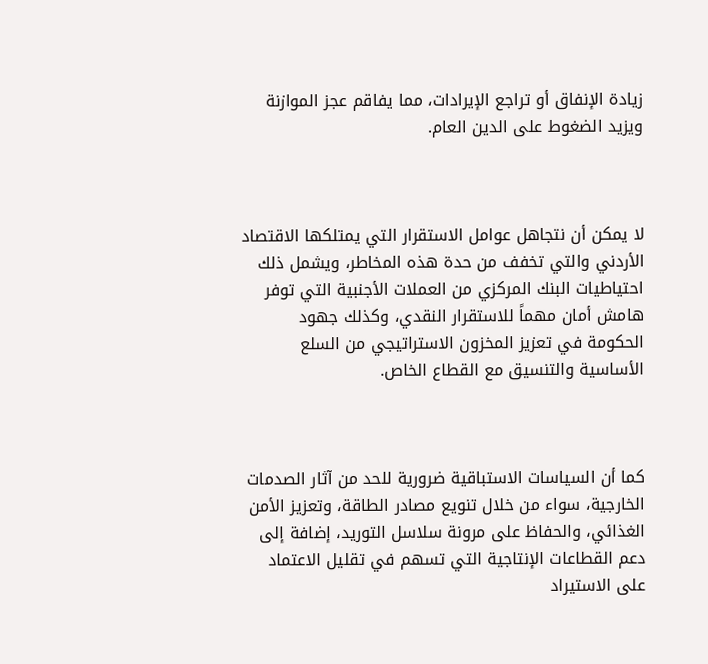زيادة الإنفاق أو تراجع الإيرادات، مما يفاقم عجز الموازنة ويزيد الضغوط على الدين العام.



لا يمكن أن نتجاهل عوامل الاستقرار التي يمتلكها الاقتصاد الأردني والتي تخفف من حدة هذه المخاطر، ويشمل ذلك احتياطيات البنك المركزي من العملات الأجنبية التي توفر هامش أمان مهماً للاستقرار النقدي، وكذلك جهود الحكومة في تعزيز المخزون الاستراتيجي من السلع الأساسية والتنسيق مع القطاع الخاص.



كما أن السياسات الاستباقية ضرورية للحد من آثار الصدمات الخارجية، سواء من خلال تنويع مصادر الطاقة، وتعزيز الأمن الغذائي، والحفاظ على مرونة سلاسل التوريد، إضافة إلى دعم القطاعات الإنتاجية التي تسهم في تقليل الاعتماد على الاستيراد